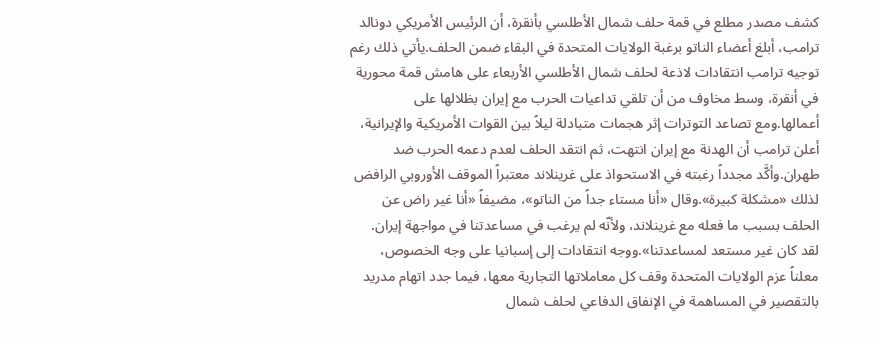كشف مصدر مطلع في قمة حلف شمال الأطلسي بأنقرة، أن الرئيس الأمريكي دونالد ترامب، أبلغ أعضاء الناتو برغبة الولايات المتحدة في البقاء ضمن الحلف.يأتي ذلك رغم توجيه ترامب انتقادات لاذعة لحلف شمال الأطلسي الأربعاء على هامش قمة محورية في أنقرة، وسط مخاوف من أن تلقي تداعيات الحرب مع إيران بظلالها على أعمالها.ومع تصاعد التوترات إثر هجمات متبادلة ليلاً بين القوات الأمريكية والإيرانية، أعلن ترامب أن الهدنة مع إيران انتهت، ثم انتقد الحلف لعدم دعمه الحرب ضد طهران.وأكَّد مجدداً رغبته في الاستحواذ على غرينلاند معتبراً الموقف الأوروبي الرافض لذلك «مشكلة كبيرة».وقال «أنا مستاء جداً من الناتو»، مضيفاً «أنا غير راض عن الحلف بسبب ما فعله مع غرينلاند، ولأنّه لم يرغب في مساعدتنا في مواجهة إيران. لقد كان غير مستعد لمساعدتنا».ووجه انتقادات إلى إسبانيا على وجه الخصوص، معلناً عزم الولايات المتحدة وقف كل معاملاتها التجارية معها، فيما جدد اتهام مدريد بالتقصير في المساهمة في الإنفاق الدفاعي لحلف شمال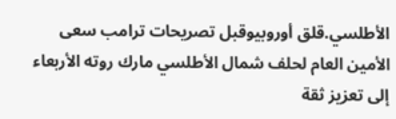الأطلسي.قلق أوروبيوقبل تصريحات ترامب سعى الأمين العام لحلف شمال الأطلسي مارك روته الأربعاء إلى تعزيز ثقة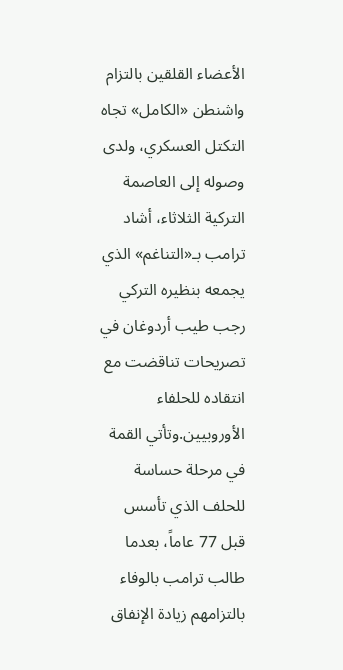الأعضاء القلقين بالتزام واشنطن «الكامل» تجاه التكتل العسكري، ولدى وصوله إلى العاصمة التركية الثلاثاء، أشاد ترامب بـ«التناغم» الذي يجمعه بنظيره التركي رجب طيب أردوغان في تصريحات تناقضت مع انتقاده للحلفاء الأوروبيين.وتأتي القمة في مرحلة حساسة للحلف الذي تأسس قبل 77 عاماً، بعدما طالب ترامب بالوفاء بالتزامهم زيادة الإنفاق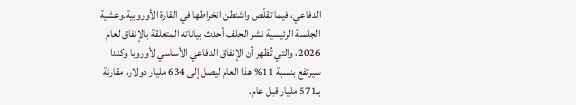الدفاعي، فيما تقلّص واشنطن انخراطها في القارة الأوروبية.وعشية الجلسة الرئيسية نشر الحلف أحدث بياناته المتعلقة بالإنفاق لعام 2026، والتي تُظهر أن الإنفاق الدفاعي الأساسي لأوروبا وكندا سيرتفع بنسبة 11% هذا العام ليصل إلى 634 مليار دولار، مقارنة بـ571 مليار قبل عام.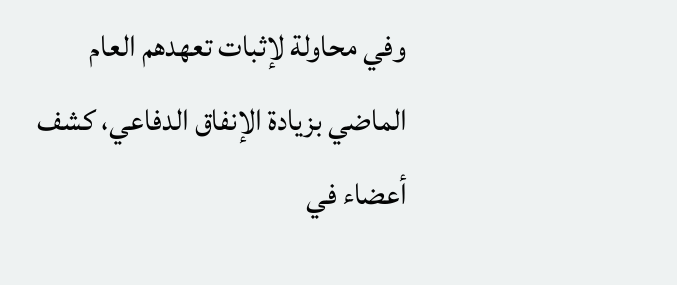وفي محاولة لإثبات تعهدهم العام الماضي بزيادة الإنفاق الدفاعي، كشف أعضاء في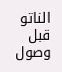الناتو قبل وصول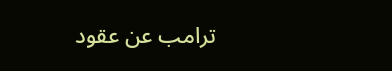ترامب عن عقود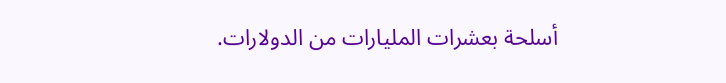أسلحة بعشرات المليارات من الدولارات.